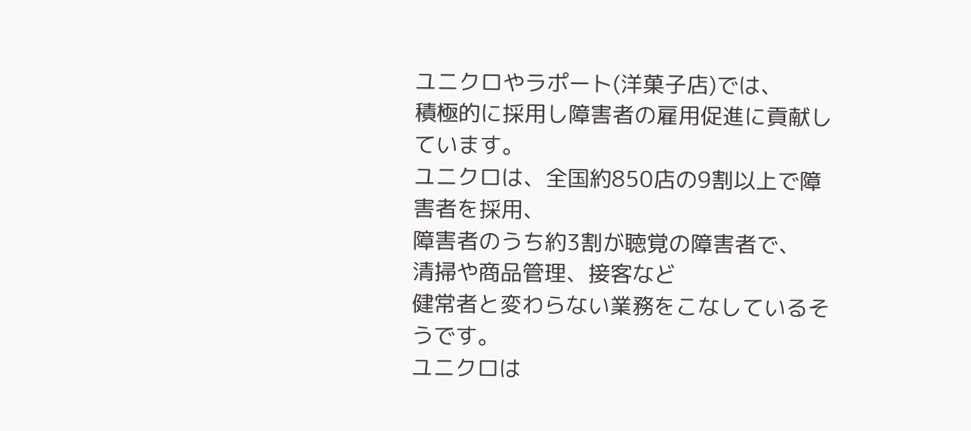ユニクロやラポート(洋菓子店)では、
積極的に採用し障害者の雇用促進に貢献しています。
ユニクロは、全国約850店の9割以上で障害者を採用、
障害者のうち約3割が聴覚の障害者で、
清掃や商品管理、接客など
健常者と変わらない業務をこなしているそうです。
ユニクロは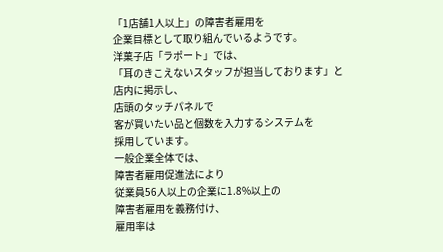「1店舗1人以上」の障害者雇用を
企業目標として取り組んでいるようです。
洋菓子店「ラポート」では、
「耳のきこえないスタッフが担当しております」と
店内に掲示し、
店頭のタッチパネルで
客が買いたい品と個数を入力するシステムを
採用しています。
一般企業全体では、
障害者雇用促進法により
従業員56人以上の企業に1.8%以上の
障害者雇用を義務付け、
雇用率は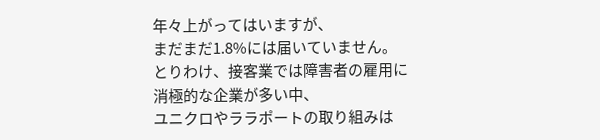年々上がってはいますが、
まだまだ1.8%には届いていません。
とりわけ、接客業では障害者の雇用に
消極的な企業が多い中、
ユニクロやララポートの取り組みは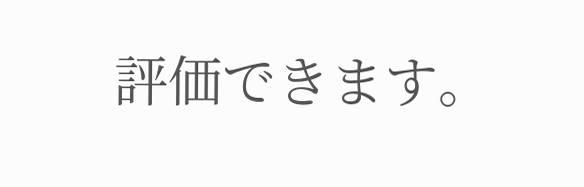評価できます。